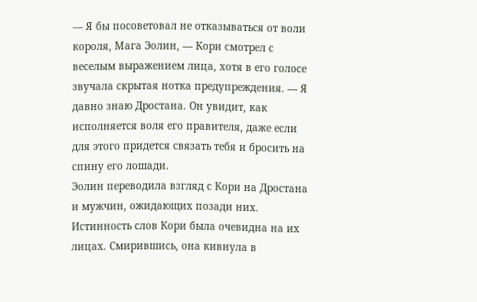— Я бы посоветовал не отказываться от воли короля, Мага Эолин, — Кори смотрел с веселым выражением лица, хотя в его голосе звучала скрытая нотка предупреждения. — Я давно знаю Дростана. Он увидит, как исполняется воля его правителя, даже если для этого придется связать тебя и бросить на спину его лошади.
Эолин переводила взгляд с Кори на Дростана и мужчин, ожидающих позади них. Истинность слов Кори была очевидна на их лицах. Смирившись, она кивнула в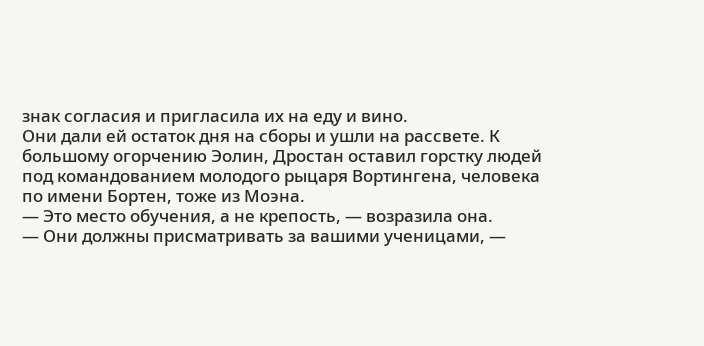знак согласия и пригласила их на еду и вино.
Они дали ей остаток дня на сборы и ушли на рассвете. К большому огорчению Эолин, Дростан оставил горстку людей под командованием молодого рыцаря Вортингена, человека по имени Бортен, тоже из Моэна.
— Это место обучения, а не крепость, — возразила она.
— Они должны присматривать за вашими ученицами, —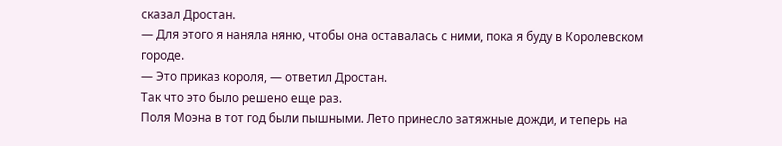сказал Дростан.
— Для этого я наняла няню, чтобы она оставалась с ними, пока я буду в Королевском городе.
— Это приказ короля, — ответил Дростан.
Так что это было решено еще раз.
Поля Моэна в тот год были пышными. Лето принесло затяжные дожди, и теперь на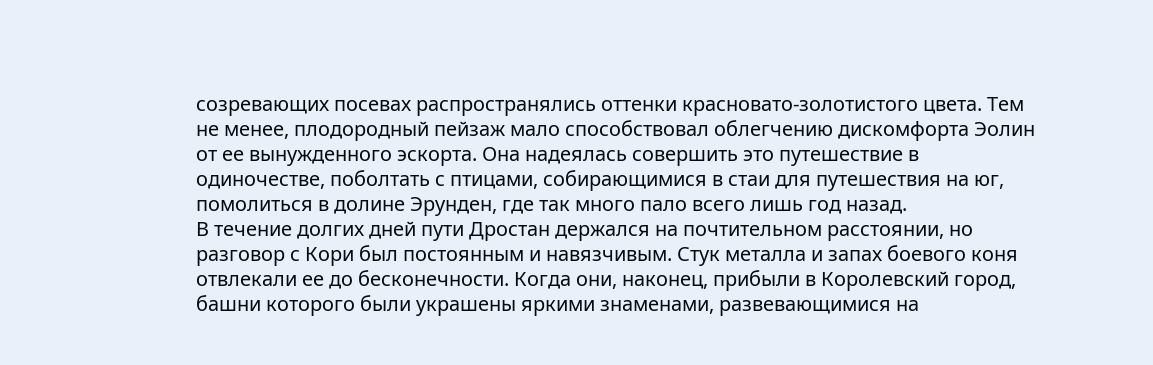созревающих посевах распространялись оттенки красновато-золотистого цвета. Тем не менее, плодородный пейзаж мало способствовал облегчению дискомфорта Эолин от ее вынужденного эскорта. Она надеялась совершить это путешествие в одиночестве, поболтать с птицами, собирающимися в стаи для путешествия на юг, помолиться в долине Эрунден, где так много пало всего лишь год назад.
В течение долгих дней пути Дростан держался на почтительном расстоянии, но разговор с Кори был постоянным и навязчивым. Стук металла и запах боевого коня отвлекали ее до бесконечности. Когда они, наконец, прибыли в Королевский город, башни которого были украшены яркими знаменами, развевающимися на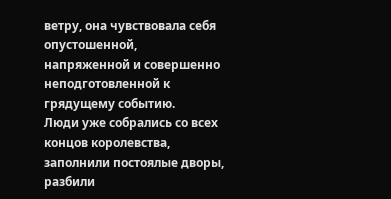ветру, она чувствовала себя опустошенной, напряженной и совершенно неподготовленной к грядущему событию.
Люди уже собрались со всех концов королевства, заполнили постоялые дворы, разбили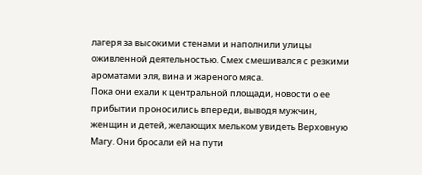лагеря за высокими стенами и наполнили улицы оживленной деятельностью. Смех смешивался с резкими ароматами эля, вина и жареного мяса.
Пока они ехали к центральной площади, новости о ее прибытии проносились впереди, выводя мужчин, женщин и детей, желающих мельком увидеть Верховную Магу. Они бросали ей на пути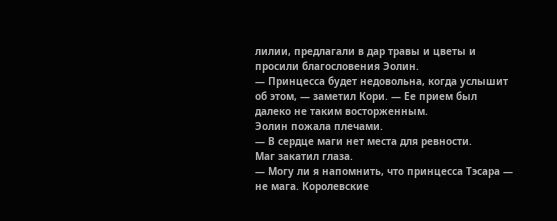лилии, предлагали в дар травы и цветы и просили благословения Эолин.
— Принцесса будет недовольна, когда услышит об этом, — заметил Кори. — Ее прием был далеко не таким восторженным.
Эолин пожала плечами.
— В сердце маги нет места для ревности.
Маг закатил глаза.
— Могу ли я напомнить, что принцесса Тэсара — не мага. Королевские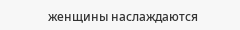женщины наслаждаются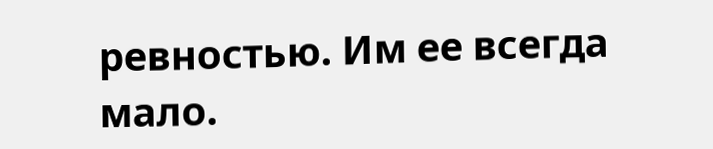ревностью. Им ее всегда мало.